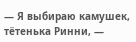— Я выбираю камушек, тётенька Ринни, —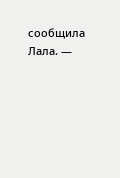сообщила Лала. —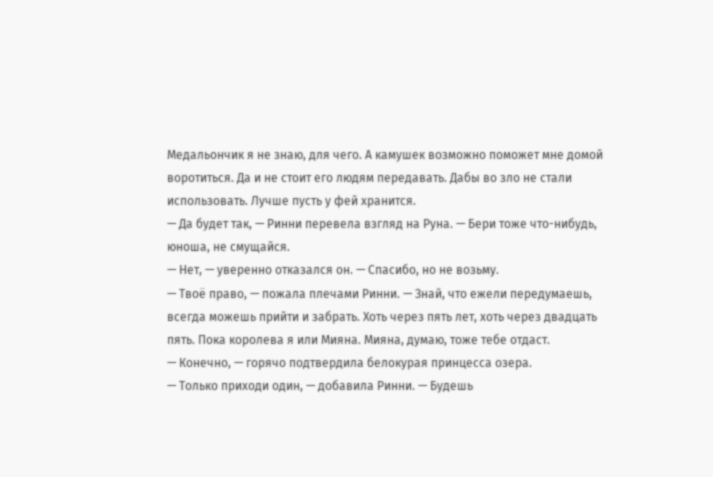Медальончик я не знаю, для чего. А камушек возможно поможет мне домой воротиться. Да и не стоит его людям передавать. Дабы во зло не стали использовать. Лучше пусть у фей хранится.
— Да будет так, — Ринни перевела взгляд на Руна. — Бери тоже что-нибудь, юноша, не смущайся.
— Нет, — уверенно отказался он. — Спасибо, но не возьму.
— Твоё право, — пожала плечами Ринни. — Знай, что ежели передумаешь, всегда можешь прийти и забрать. Хоть через пять лет, хоть через двадцать пять. Пока королева я или Мияна. Мияна, думаю, тоже тебе отдаст.
— Конечно, — горячо подтвердила белокурая принцесса озера.
— Только приходи один, — добавила Ринни. — Будешь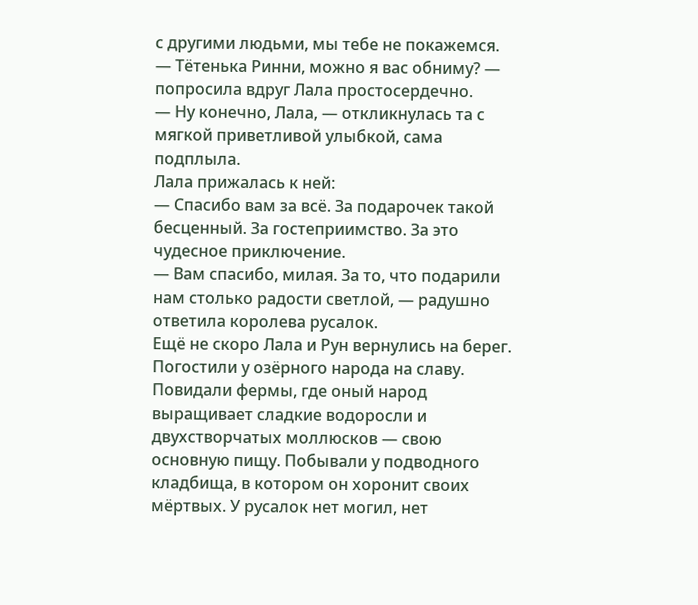с другими людьми, мы тебе не покажемся.
— Тётенька Ринни, можно я вас обниму? — попросила вдруг Лала простосердечно.
— Ну конечно, Лала, — откликнулась та с мягкой приветливой улыбкой, сама подплыла.
Лала прижалась к ней:
— Спасибо вам за всё. За подарочек такой бесценный. За гостеприимство. За это чудесное приключение.
— Вам спасибо, милая. За то, что подарили нам столько радости светлой, — радушно ответила королева русалок.
Ещё не скоро Лала и Рун вернулись на берег. Погостили у озёрного народа на славу. Повидали фермы, где оный народ выращивает сладкие водоросли и двухстворчатых моллюсков — свою основную пищу. Побывали у подводного кладбища, в котором он хоронит своих мёртвых. У русалок нет могил, нет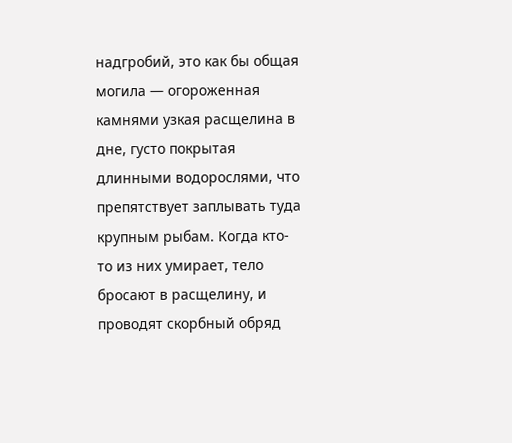надгробий, это как бы общая могила — огороженная камнями узкая расщелина в дне, густо покрытая длинными водорослями, что препятствует заплывать туда крупным рыбам. Когда кто-то из них умирает, тело бросают в расщелину, и проводят скорбный обряд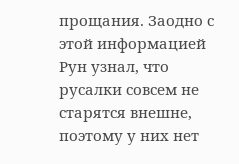прощания. Заодно с этой информацией Рун узнал, что русалки совсем не старятся внешне, поэтому у них нет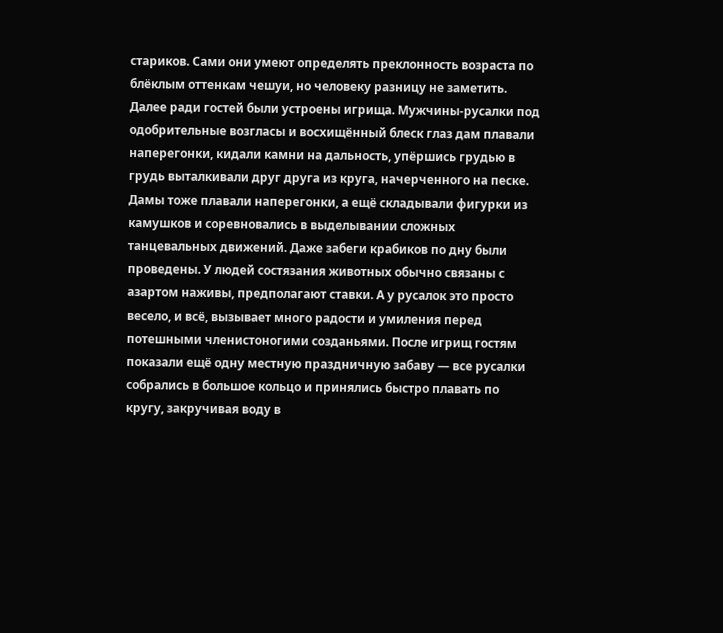стариков. Сами они умеют определять преклонность возраста по блёклым оттенкам чешуи, но человеку разницу не заметить. Далее ради гостей были устроены игрища. Мужчины-русалки под одобрительные возгласы и восхищённый блеск глаз дам плавали наперегонки, кидали камни на дальность, упёршись грудью в грудь выталкивали друг друга из круга, начерченного на песке. Дамы тоже плавали наперегонки, а ещё складывали фигурки из камушков и соревновались в выделывании сложных танцевальных движений. Даже забеги крабиков по дну были проведены. У людей состязания животных обычно связаны с азартом наживы, предполагают ставки. А у русалок это просто весело, и всё, вызывает много радости и умиления перед потешными членистоногими созданьями. После игрищ гостям показали ещё одну местную праздничную забаву — все русалки собрались в большое кольцо и принялись быстро плавать по кругу, закручивая воду в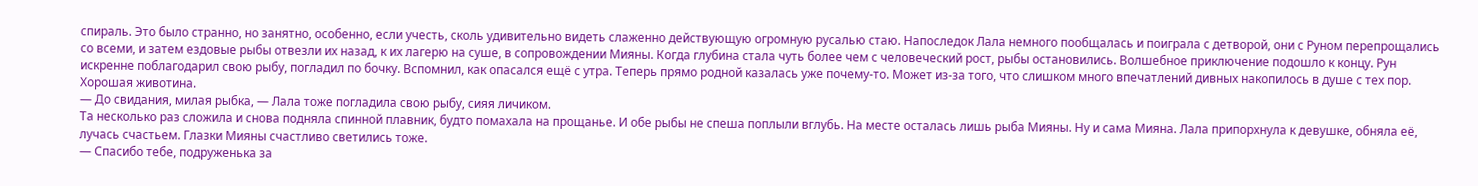спираль. Это было странно, но занятно, особенно, если учесть, сколь удивительно видеть слаженно действующую огромную русалью стаю. Напоследок Лала немного пообщалась и поиграла с детворой, они с Руном перепрощались со всеми, и затем ездовые рыбы отвезли их назад, к их лагерю на суше, в сопровождении Мияны. Когда глубина стала чуть более чем с человеческий рост, рыбы остановились. Волшебное приключение подошло к концу. Рун искренне поблагодарил свою рыбу, погладил по бочку. Вспомнил, как опасался ещё с утра. Теперь прямо родной казалась уже почему-то. Может из-за того, что слишком много впечатлений дивных накопилось в душе с тех пор. Хорошая животина.
— До свидания, милая рыбка, — Лала тоже погладила свою рыбу, сияя личиком.
Та несколько раз сложила и снова подняла спинной плавник, будто помахала на прощанье. И обе рыбы не спеша поплыли вглубь. На месте осталась лишь рыба Мияны. Ну и сама Мияна. Лала припорхнула к девушке, обняла её, лучась счастьем. Глазки Мияны счастливо светились тоже.
— Спасибо тебе, подруженька за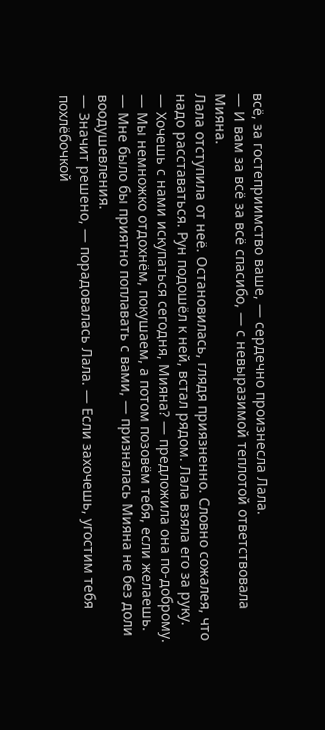всё, за гостеприимство ваше, — сердечно произнесла Лала.
— И вам за всё за всё спасибо, — с невыразимой теплотой ответствовала Мияна.
Лала отступила от неё. Остановилась, глядя приязненно. Словно сожалея, что надо расставаться. Рун подошёл к ней, встал рядом. Лала взяла его за руку.
— Хочешь с нами искупаться сегодня, Мияна? — предложила она по-доброму. — Мы немножко отдохнём, покушаем, а потом позовём тебя, если желаешь.
— Мне было бы приятно поплавать с вами, — призналась Мияна не без доли воодушевления.
— Значит решено, — порадовалась Лала. — Если захочешь, угостим тебя похлёбочкой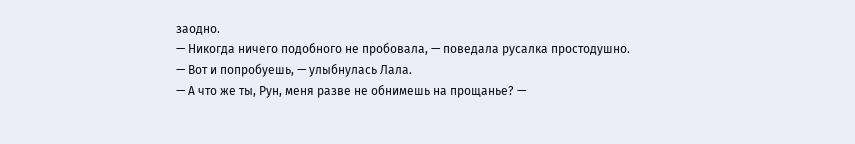заодно.
— Никогда ничего подобного не пробовала, — поведала русалка простодушно.
— Вот и попробуешь, — улыбнулась Лала.
— А что же ты, Рун, меня разве не обнимешь на прощанье? —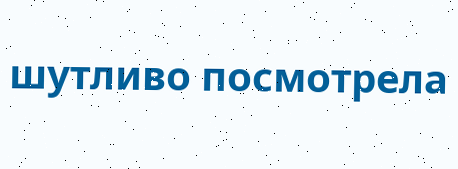шутливо посмотрела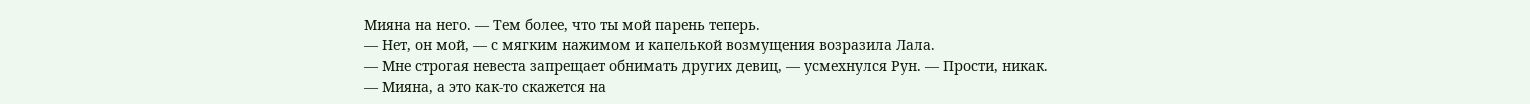Мияна на него. — Тем более, что ты мой парень теперь.
— Нет, он мой, — с мягким нажимом и капелькой возмущения возразила Лала.
— Мне строгая невеста запрещает обнимать других девиц, — усмехнулся Рун. — Прости, никак.
— Мияна, а это как-то скажется на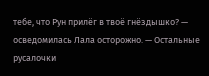тебе, что Рун прилёг в твоё гнёздышко? — осведомилась Лала осторожно. — Остальные русалочки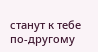станут к тебе по-другому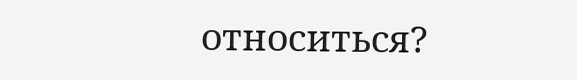относиться?